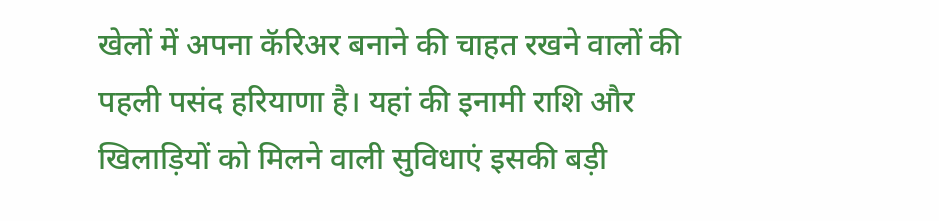खेलों में अपना कॅरिअर बनाने की चाहत रखने वालों की पहली पसंद हरियाणा है। यहां की इनामी राशि और खिलाड़ियों को मिलने वाली सुविधाएं इसकी बड़ी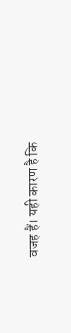वजह हैं। यही कारण है कि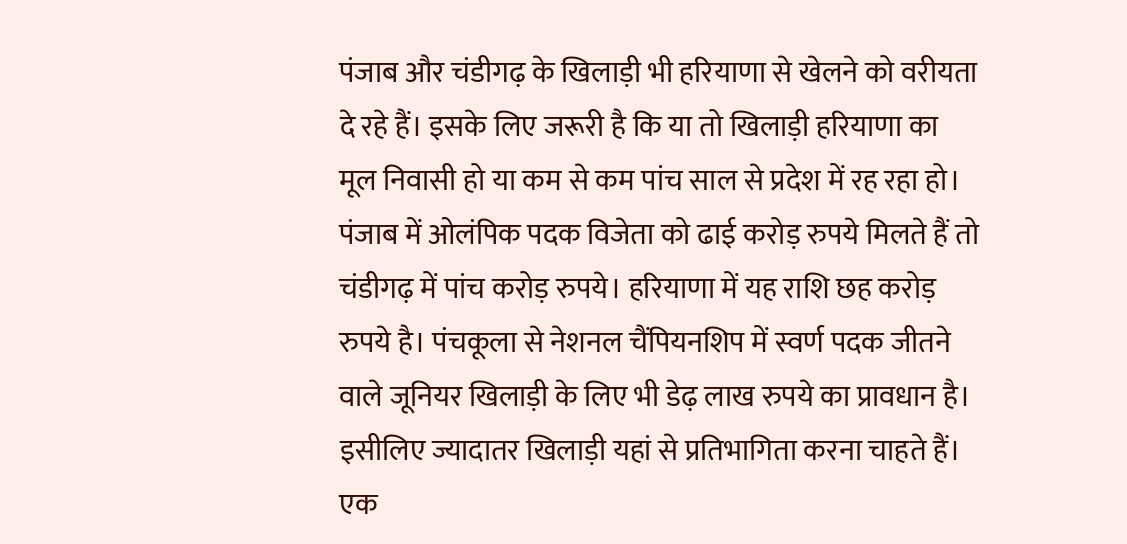पंजाब और चंडीगढ़ के खिलाड़ी भी हरियाणा से खेलने को वरीयता दे रहे हैं। इसके लिए जरूरी है कि या तो खिलाड़ी हरियाणा का मूल निवासी हो या कम से कम पांच साल से प्रदेश में रह रहा हो।
पंजाब में ओलंपिक पदक विजेता को ढाई करोड़ रुपये मिलते हैं तो चंडीगढ़ में पांच करोड़ रुपये। हरियाणा में यह राशि छह करोड़ रुपये है। पंचकूला से नेशनल चैंपियनशिप में स्वर्ण पदक जीतने वाले जूनियर खिलाड़ी के लिए भी डेढ़ लाख रुपये का प्रावधान है। इसीलिए ज्यादातर खिलाड़ी यहां से प्रतिभागिता करना चाहते हैं।
एक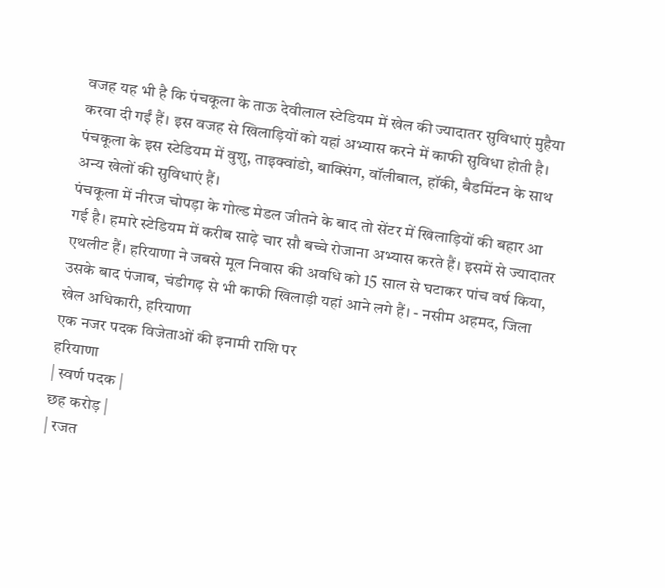वजह यह भी है कि पंचकूला के ताऊ देवीलाल स्टेडियम में खेल की ज्यादातर सुविधाएं मुहैया करवा दी गईं हैं। इस वजह से खिलाड़ियों को यहां अभ्यास करने में काफी सुविधा होती है। पंचकूला के इस स्टेडियम में वुशु, ताइक्वांडो, बाक्सिंग, वॉलीबाल, हॉकी, बैडमिंटन के साथ अन्य खेलों की सुविधाएं हैं।
पंचकूला में नीरज चोपड़ा के गोल्ड मेडल जीतने के बाद तो सेंटर में खिलाड़ियों की बहार आ गई है। हमारे स्टेडियम में करीब साढ़े चार सौ बच्चे रोजाना अभ्यास करते हैं। इसमें से ज्यादातर एथलीट हैं। हरियाणा ने जबसे मूल निवास की अवधि को 15 साल से घटाकर पांच वर्ष किया, उसके बाद पंजाब, चंडीगढ़ से भी काफी खिलाड़ी यहां आने लगे हैं। - नसीम अहमद, जिला खेल अधिकारी, हरियाणा
एक नजर पदक विजेताओं की इनामी राशि पर
हरियाणा
| स्वर्ण पदक |
छह करोड़ |
| रजत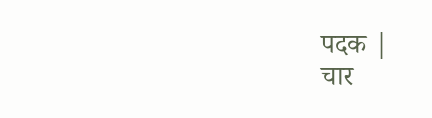पदक |
चार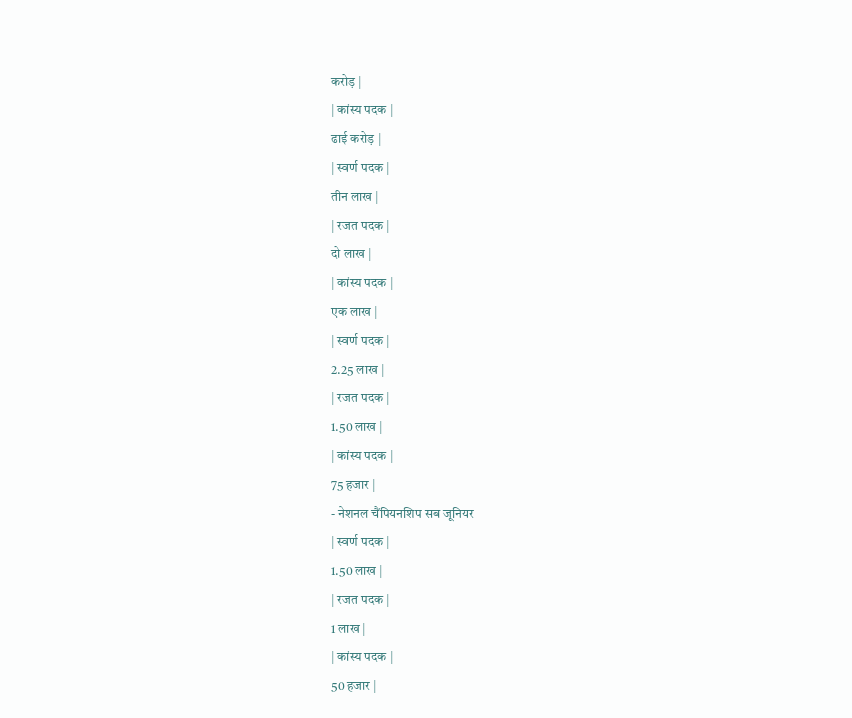करोड़ |
| कांस्य पदक |
ढाई करोड़ |
| स्वर्ण पदक |
तीन लाख |
| रजत पदक |
दो लाख |
| कांस्य पदक |
एक लाख |
| स्वर्ण पदक |
2.25 लाख |
| रजत पदक |
1.50 लाख |
| कांस्य पदक |
75 हजार |
- नेशनल चैंपियनशिप सब जूनियर
| स्वर्ण पदक |
1.50 लाख |
| रजत पदक |
1 लाख |
| कांस्य पदक |
50 हजार |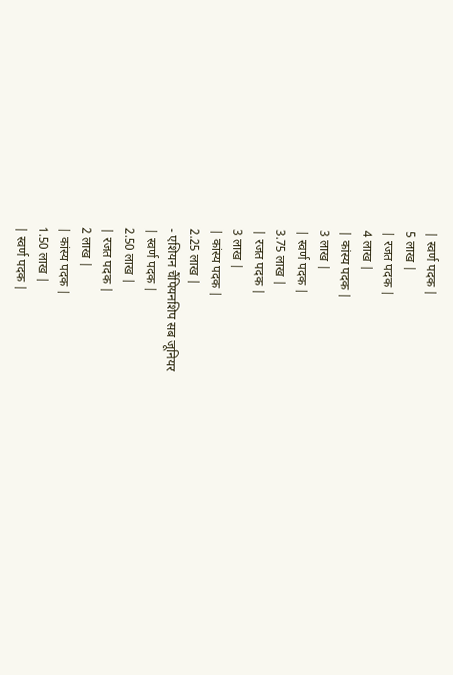| स्वर्ण पदक |
5 लाख |
| रजत पदक |
4 लाख |
| कांस्य पदक |
3 लाख |
| स्वर्ण पदक |
3.75 लाख |
| रजत पदक |
3 लाख |
| कांस्य पदक |
2.25 लाख |
- एशियन चैंपियनशिप सब जूनियर
| स्वर्ण पदक |
2.50 लाख |
| रजत पदक |
2 लाख |
| कांस्य पदक |
1.50 लाख |
| स्वर्ण पदक |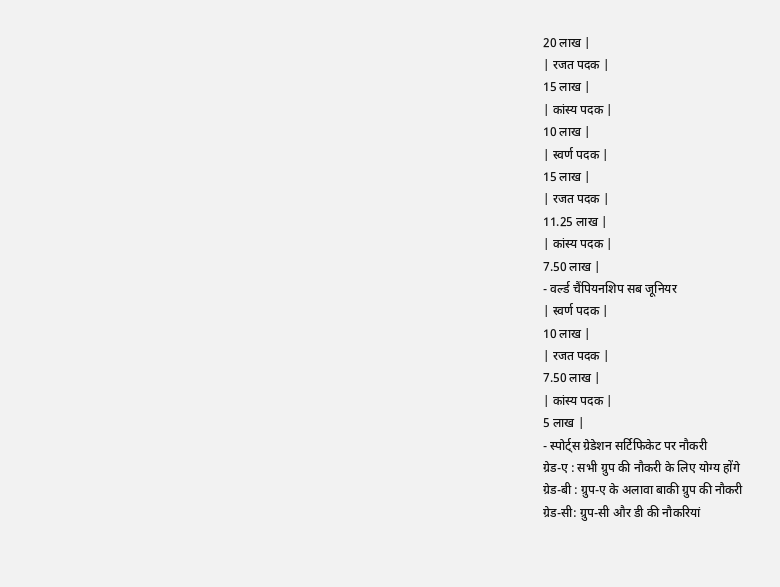20 लाख |
| रजत पदक |
15 लाख |
| कांस्य पदक |
10 लाख |
| स्वर्ण पदक |
15 लाख |
| रजत पदक |
11.25 लाख |
| कांस्य पदक |
7.50 लाख |
- वर्ल्ड चैंपियनशिप सब जूनियर
| स्वर्ण पदक |
10 लाख |
| रजत पदक |
7.50 लाख |
| कांस्य पदक |
5 लाख |
- स्पोर्ट्स ग्रेडेशन सर्टिफिकेट पर नौकरी
ग्रेड-ए : सभी ग्रुप की नौकरी के लिए योग्य होंगे
ग्रेड-बी : ग्रुप-ए के अलावा बाकी ग्रुप की नौकरी
ग्रेड-सी: ग्रुप-सी और डी की नौकरियां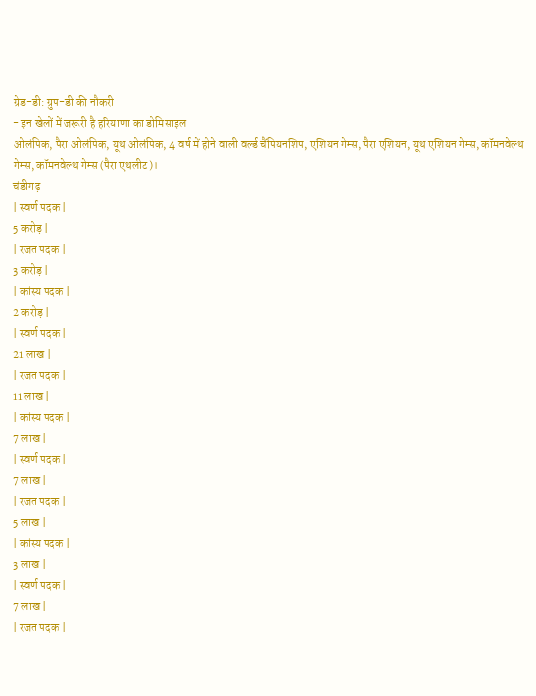ग्रेड-डी: ग्रुप-डी की नौकरी
- इन खेलों में जरूरी है हरियाणा का डोमिसाइल
ओलंपिक, पैरा ओलंपिक, यूथ ओलंपिक, 4 वर्ष में होने वाली वर्ल्ड चैंपियनशिप, एशियन गेम्स, पैरा एशियन, यूथ एशियन गेम्स, कॉमनवेल्थ गेम्स, कॉमनवेल्थ गेम्स (पैरा एथलीट)।
चंडीगढ़
| स्वर्ण पदक |
5 करोड़ |
| रजत पदक |
3 करोड़ |
| कांस्य पदक |
2 करोड़ |
| स्वर्ण पदक |
21 लाख |
| रजत पदक |
11 लाख |
| कांस्य पदक |
7 लाख |
| स्वर्ण पदक |
7 लाख |
| रजत पदक |
5 लाख |
| कांस्य पदक |
3 लाख |
| स्वर्ण पदक |
7 लाख |
| रजत पदक |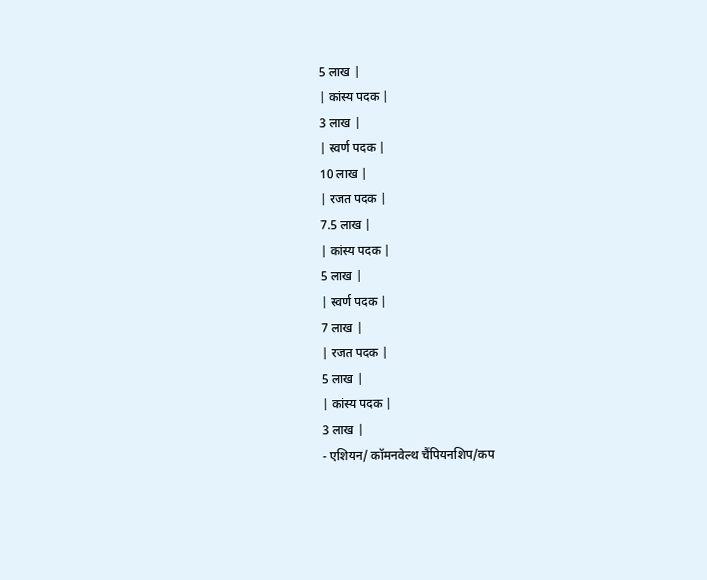5 लाख |
| कांस्य पदक |
3 लाख |
| स्वर्ण पदक |
10 लाख |
| रजत पदक |
7.5 लाख |
| कांस्य पदक |
5 लाख |
| स्वर्ण पदक |
7 लाख |
| रजत पदक |
5 लाख |
| कांस्य पदक |
3 लाख |
- एशियन/ कॉमनवेल्थ चैंपियनशिप/कप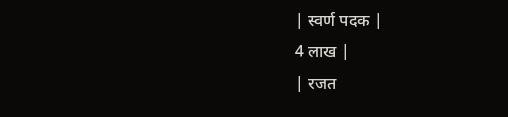| स्वर्ण पदक |
4 लाख |
| रजत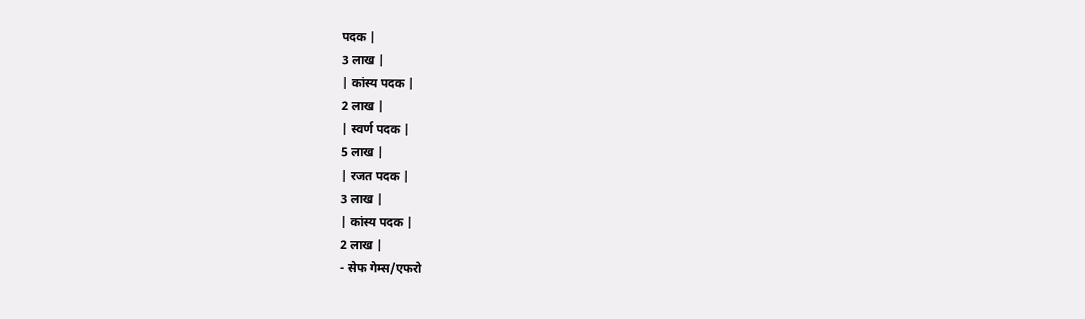पदक |
3 लाख |
| कांस्य पदक |
2 लाख |
| स्वर्ण पदक |
5 लाख |
| रजत पदक |
3 लाख |
| कांस्य पदक |
2 लाख |
- सेफ गेम्स/एफरो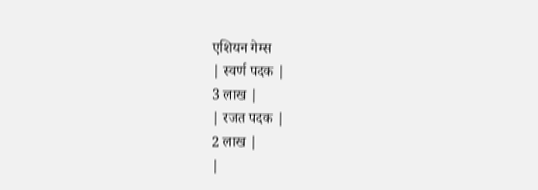एशियन गेम्स
| स्वर्ण पदक |
3 लाख |
| रजत पदक |
2 लाख |
|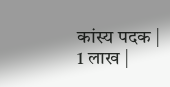कांस्य पदक |
1 लाख |